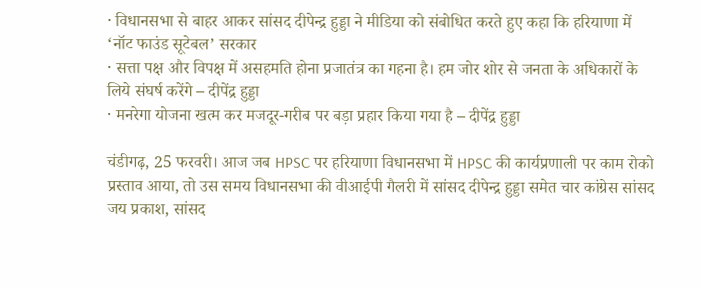· विधानसभा से बाहर आकर सांसद दीपेन्द्र हुड्डा ने मीडिया को संबोधित करते हुए कहा कि हरियाणा में ‘नॉट फाउंड सूटेबल’ सरकार
· सत्ता पक्ष और विपक्ष में असहमति होना प्रजातंत्र का गहना है। हम जोर शोर से जनता के अधिकारों के लिये संघर्ष करेंगे – दीपेंद्र हुड्डा
· मनरेगा योजना खत्म कर मजदूर-गरीब पर बड़ा प्रहार किया गया है – दीपेंद्र हुड्डा

चंडीगढ़, 25 फरवरी। आज जब HPSC पर हरियाणा विधानसभा में HPSC की कार्यप्रणाली पर काम रोको प्रस्ताव आया, तो उस समय विधानसभा की वीआईपी गैलरी में सांसद दीपेन्द्र हुड्डा समेत चार कांग्रेस सांसद जय प्रकाश, सांसद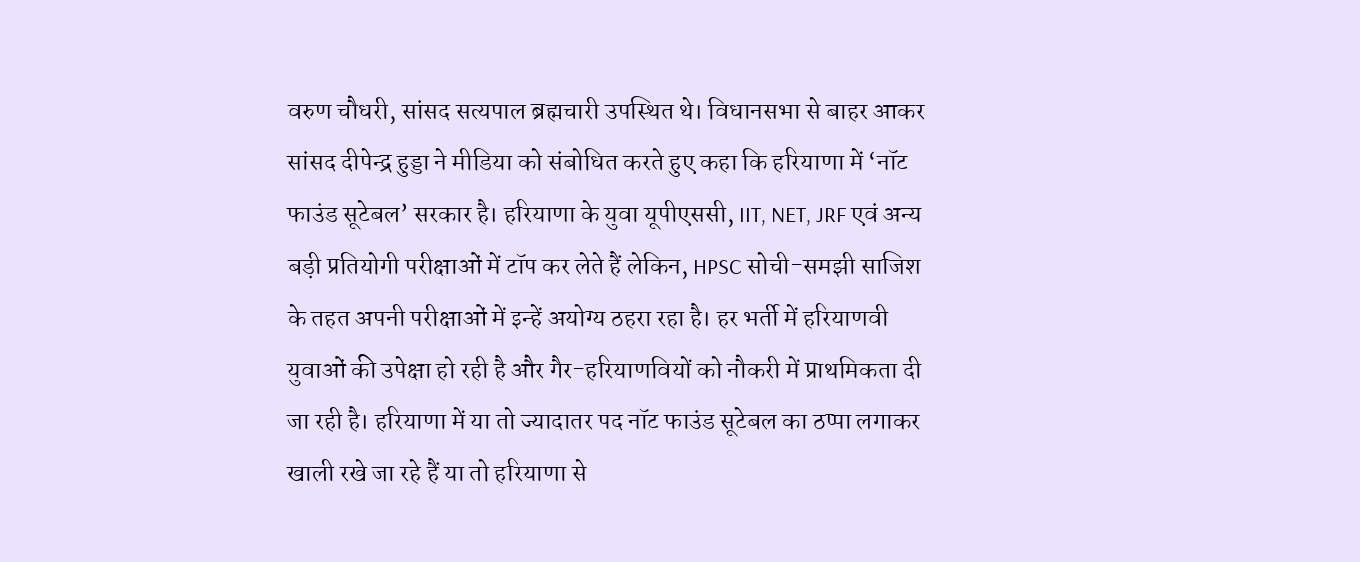वरुण चौधरी, सांसद सत्यपाल ब्रह्मचारी उपस्थित थे। विधानसभा से बाहर आकर सांसद दीपेन्द्र हुड्डा ने मीडिया को संबोधित करते हुए कहा कि हरियाणा में ‘नॉट फाउंड सूटेबल’ सरकार है। हरियाणा के युवा यूपीएससी, IIT, NET, JRF एवं अन्य बड़ी प्रतियोगी परीक्षाओं में टॉप कर लेते हैं लेकिन, HPSC सोची-समझी साजिश के तहत अपनी परीक्षाओं में इन्हें अयोग्य ठहरा रहा है। हर भर्ती में हरियाणवी युवाओं की उपेक्षा हो रही है और गैर-हरियाणवियों को नौकरी में प्राथमिकता दी जा रही है। हरियाणा में या तो ज्यादातर पद नॉट फाउंड सूटेबल का ठप्पा लगाकर खाली रखे जा रहे हैं या तो हरियाणा से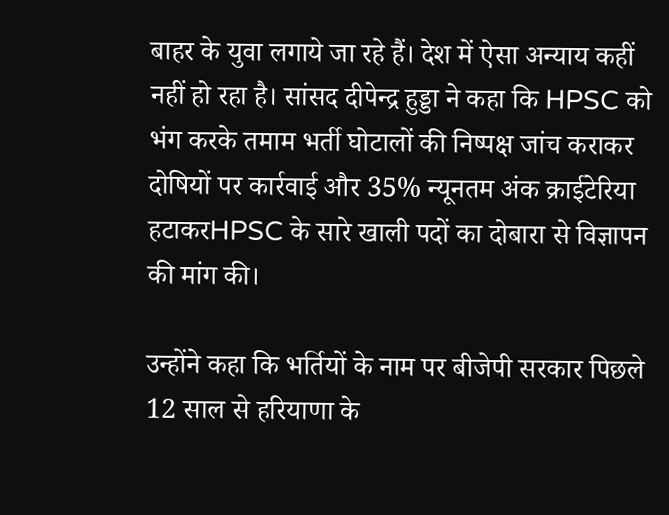बाहर के युवा लगाये जा रहे हैं। देश में ऐसा अन्याय कहीं नहीं हो रहा है। सांसद दीपेन्द्र हुड्डा ने कहा कि HPSC को भंग करके तमाम भर्ती घोटालों की निष्पक्ष जांच कराकर दोषियों पर कार्रवाई और 35% न्यूनतम अंक क्राईटेरिया हटाकरHPSC के सारे खाली पदों का दोबारा से विज्ञापन की मांग की।

उन्होंने कहा कि भर्तियों के नाम पर बीजेपी सरकार पिछले 12 साल से हरियाणा के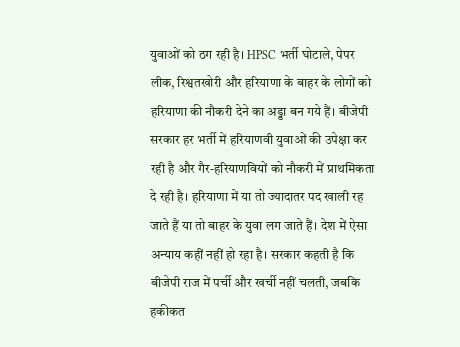युवाओं को ठग रही है। HPSC भर्ती घोटाले, पेपर लीक, रिश्वतखोरी और हरियाणा के बाहर के लोगों को हरियाणा की नौकरी देने का अड्डा बन गये हैं। बीजेपी सरकार हर भर्ती में हरियाणवी युवाओं की उपेक्षा कर रही है और गैर-हरियाणवियों को नौकरी में प्राथमिकता दे रही है। हरियाणा में या तो ज्यादातर पद खाली रह जाते हैं या तो बाहर के युवा लग जाते हैं। देश में ऐसा अन्याय कहीं नहीं हो रहा है। सरकार कहती है कि बीजेपी राज में पर्ची और खर्ची नहीं चलती, जबकि हकीकत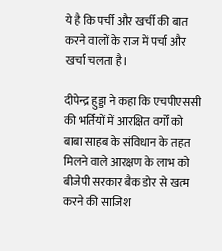ये है कि पर्ची और खर्ची की बात करने वालों के राज में पर्चा और खर्चा चलता है।

दीपेन्द्र हुड्डा ने कहा कि एचपीएससी की भर्तियों में आरक्षित वर्गों को बाबा साहब के संविधान के तहत मिलने वाले आरक्षण के लाभ को बीजेपी सरकार बैक डोर से खत्म करने की साजिश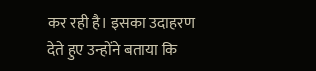कर रही है। इसका उदाहरण देते हुए उन्होंने बताया कि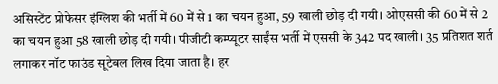असिस्टेंट प्रोफेसर इंग्लिश की भर्ती में 60 में से 1 का चयन हुआ, 59 खाली छोड़ दी गयी। ओएससी की 60 में से 2 का चयन हुआ 58 खाली छोड़ दी गयी। पीजीटी कम्प्यूटर साईंस भर्ती में एससी के 342 पद खाली। 35 प्रतिशत शर्त लगाकर नॉट फाउंड सूटेबल लिख दिया जाता है। हर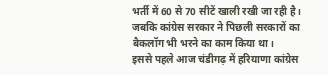भर्ती में 60 से 70 सीटें खाली रखी जा रही है। जबकि कांग्रेस सरकार ने पिछली सरकारों का बैकलॉग भी भरने का काम किया था।
इससे पहले आज चंडीगढ़ में हरियाणा कांग्रेस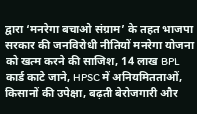द्वारा ‘मनरेगा बचाओ संग्राम’ के तहत भाजपा सरकार की जनविरोधी नीतियों मनरेगा योजना को खत्म करने की साजिश, 14 लाख BPL कार्ड काटे जाने, HPSC में अनियमितताओं, किसानों की उपेक्षा, बढ़ती बेरोजगारी और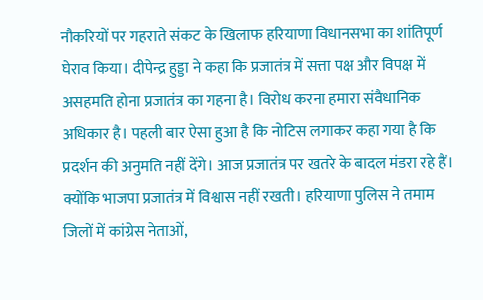नौकरियों पर गहराते संकट के खिलाफ हरियाणा विधानसभा का शांतिपूर्ण घेराव किया। दीपेन्द्र हुड्डा ने कहा कि प्रजातंत्र में सत्ता पक्ष और विपक्ष में असहमति होना प्रजातंत्र का गहना है। विरोध करना हमारा संवैधानिक अधिकार है। पहली बार ऐसा हुआ है कि नोटिस लगाकर कहा गया है कि प्रदर्शन की अनुमति नहीं देंगे। आज प्रजातंत्र पर खतरे के बादल मंडरा रहे हैं। क्योंकि भाजपा प्रजातंत्र में विश्वास नहीं रखती। हरियाणा पुलिस ने तमाम जिलों में कांग्रेस नेताओं,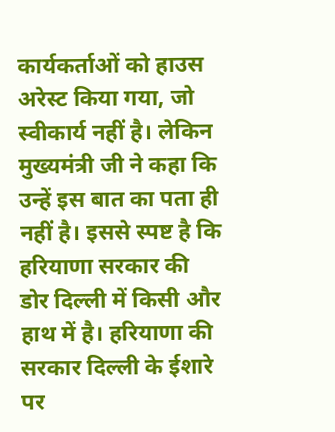कार्यकर्ताओं को हाउस अरेस्ट किया गया, जो स्वीकार्य नहीं है। लेकिन मुख्यमंत्री जी ने कहा कि उन्हें इस बात का पता ही नहीं है। इससे स्पष्ट है कि हरियाणा सरकार की डोर दिल्ली में किसी और हाथ में है। हरियाणा की सरकार दिल्ली के ईशारे पर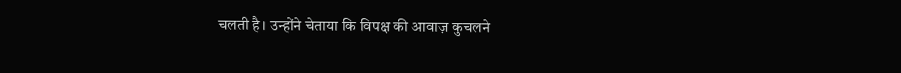चलती है। उन्होंने चेताया कि विपक्ष की आवाज़ कुचलने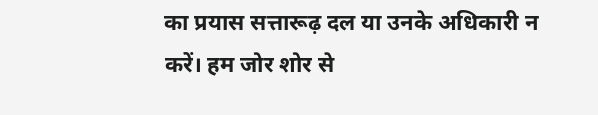का प्रयास सत्तारूढ़ दल या उनके अधिकारी न करें। हम जोर शोर से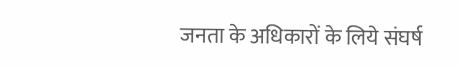जनता के अधिकारों के लिये संघर्ष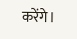करेंगे।